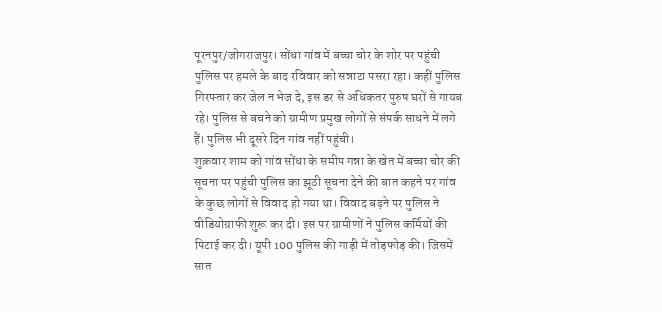पूरनपुर/जोगराजपुर। सोंधा गांव में बच्चा चोर के शोर पर पहुंची पुलिस पर हमले के बाद रविवार को सन्नाटा पसरा रहा। कहीं पुलिस गिरफ्तार कर जेल न भेज दे, इस डर से अधिकतर पुरुष घरों से गायब रहे। पुलिस से बचने को ग्रामीण प्रमुख लोगों से संपर्क साधने में लगे हैं। पुलिस भी दूसरे दिन गांव नहीं पहुंची।
शुक्रवार शाम को गांव सोंधा के समीप गन्ना के खेत में बच्चा चोर की सूचना पर पहुंची पुलिस का झूठी सूचना देने की बात कहने पर गांव के कुछ लोगों से विवाद हो गया था। विवाद बढ़ने पर पुलिस ने वीडियोग्राफी शुरू कर दी। इस पर ग्रामीणों ने पुलिस कर्मियों की पिटाई कर दी। यूपी 100 पुलिस की गाड़ी में तोड़फोड़ की। जिसमें सात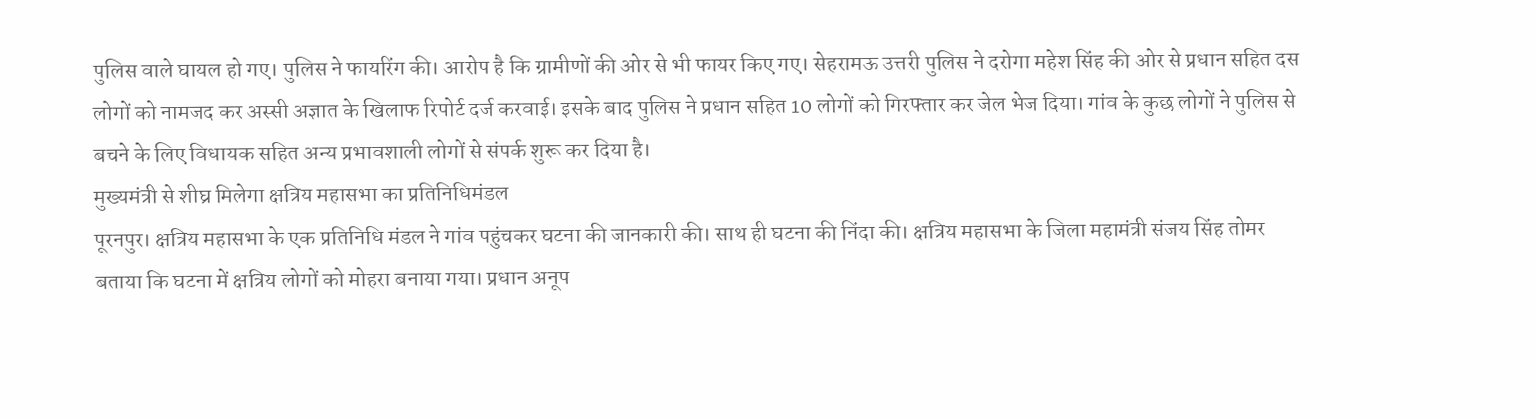पुलिस वाले घायल हो गए। पुलिस ने फायरिंग की। आरोप है कि ग्रामीणों की ओर से भी फायर किए गए। सेहरामऊ उत्तरी पुलिस ने दरोगा महेश सिंह की ओर से प्रधान सहित दस लोगों को नामजद कर अस्सी अज्ञात के खिलाफ रिपोर्ट दर्ज करवाई। इसके बाद पुलिस ने प्रधान सहित 10 लोगों को गिरफ्तार कर जेल भेज दिया। गांव के कुछ लोगों ने पुलिस से बचने के लिए विधायक सहित अन्य प्रभावशाली लोगों से संपर्क शुरू कर दिया है।
मुख्यमंत्री से शीघ्र मिलेगा क्षत्रिय महासभा का प्रतिनिधिमंडल
पूरनपुर। क्षत्रिय महासभा के एक प्रतिनिधि मंडल ने गांव पहुंचकर घटना की जानकारी की। साथ ही घटना की निंदा की। क्षत्रिय महासभा के जिला महामंत्री संजय सिंह तोमर बताया कि घटना में क्षत्रिय लोगों को मोहरा बनाया गया। प्रधान अनूप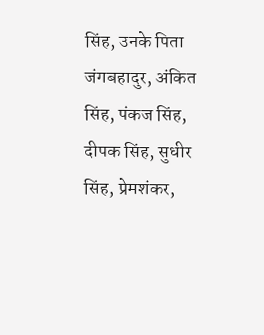सिंह, उनके पिता जंगबहादुर, अंकित सिंह, पंकज सिंह, दीपक सिंह, सुधीर सिंह, प्रेमशंकर,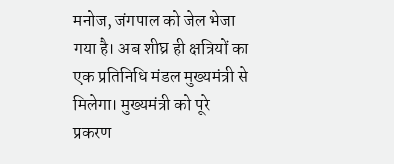मनोज, जंगपाल को जेल भेजा गया है। अब शीघ्र ही क्षत्रियों का एक प्रतिनिधि मंडल मुख्यमंत्री से मिलेगा। मुख्यमंत्री को पूरे प्रकरण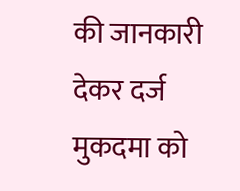की जानकारी देकर दर्ज मुकदमा को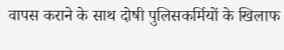वापस कराने के साथ दोषी पुलिसकर्मियों के खिलाफ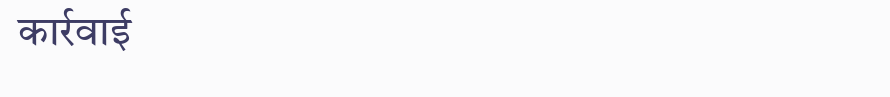कार्रवाई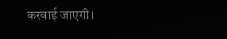करवाई जाएगी।